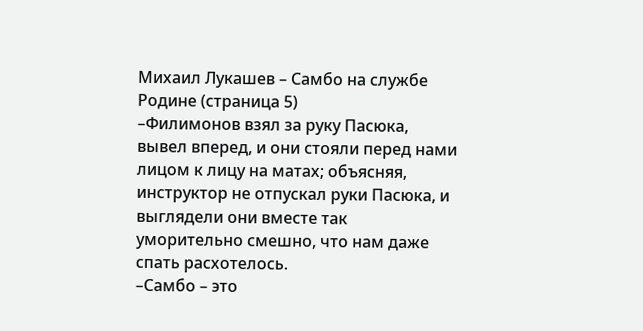Михаил Лукашев – Самбо на службе Родине (страница 5)
–Филимонов взял за руку Пасюка, вывел вперед, и они стояли перед нами лицом к лицу на матах; объясняя, инструктор не отпускал руки Пасюка, и выглядели они вместе так уморительно смешно, что нам даже спать расхотелось.
–Самбо – это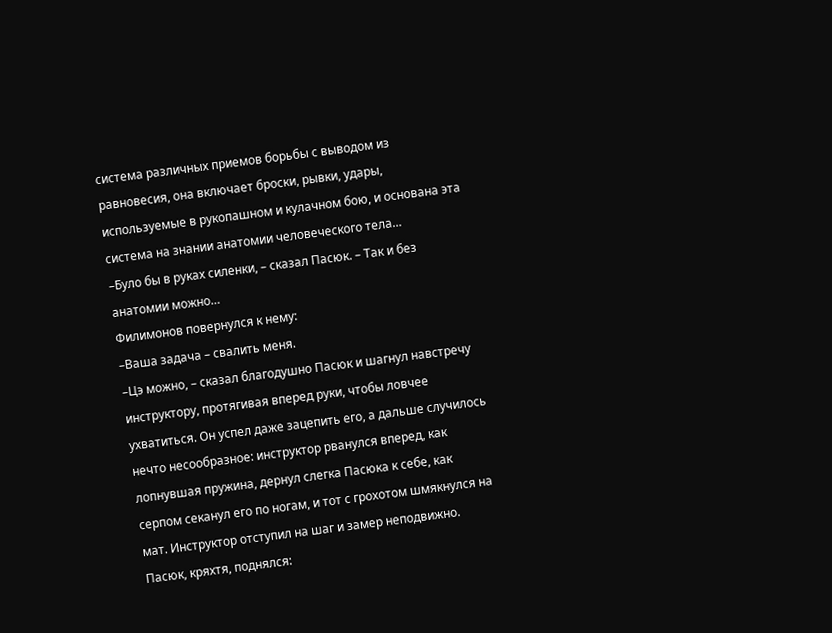система различных приемов борьбы с выводом из равновесия, она включает броски, рывки, удары, используемые в рукопашном и кулачном бою, и основана эта система на знании анатомии человеческого тела…
–Було бы в руках силенки, – сказал Пасюк. – Так и без анатомии можно…
Филимонов повернулся к нему:
–Ваша задача – свалить меня.
–Цэ можно, – сказал благодушно Пасюк и шагнул навстречу инструктору, протягивая вперед руки, чтобы ловчее ухватиться. Он успел даже зацепить его, а дальше случилось нечто несообразное: инструктор рванулся вперед, как лопнувшая пружина, дернул слегка Пасюка к себе, как серпом секанул его по ногам, и тот с грохотом шмякнулся на мат. Инструктор отступил на шаг и замер неподвижно. Пасюк, кряхтя, поднялся: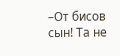–От бисов сын! Та не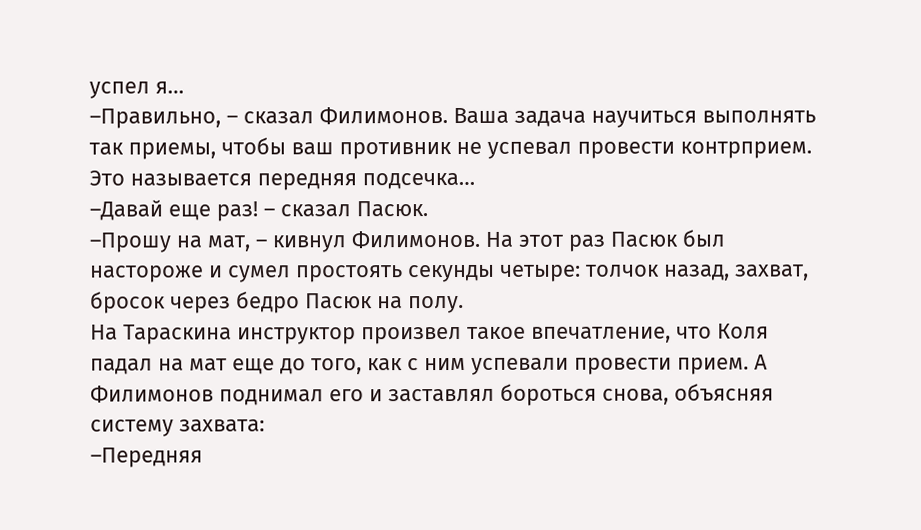успел я…
–Правильно, – сказал Филимонов. Ваша задача научиться выполнять так приемы, чтобы ваш противник не успевал провести контрприем. Это называется передняя подсечка…
–Давай еще раз! – сказал Пасюк.
–Прошу на мат, – кивнул Филимонов. На этот раз Пасюк был настороже и сумел простоять секунды четыре: толчок назад, захват, бросок через бедро Пасюк на полу.
На Тараскина инструктор произвел такое впечатление, что Коля падал на мат еще до того, как с ним успевали провести прием. А Филимонов поднимал его и заставлял бороться снова, объясняя систему захвата:
–Передняя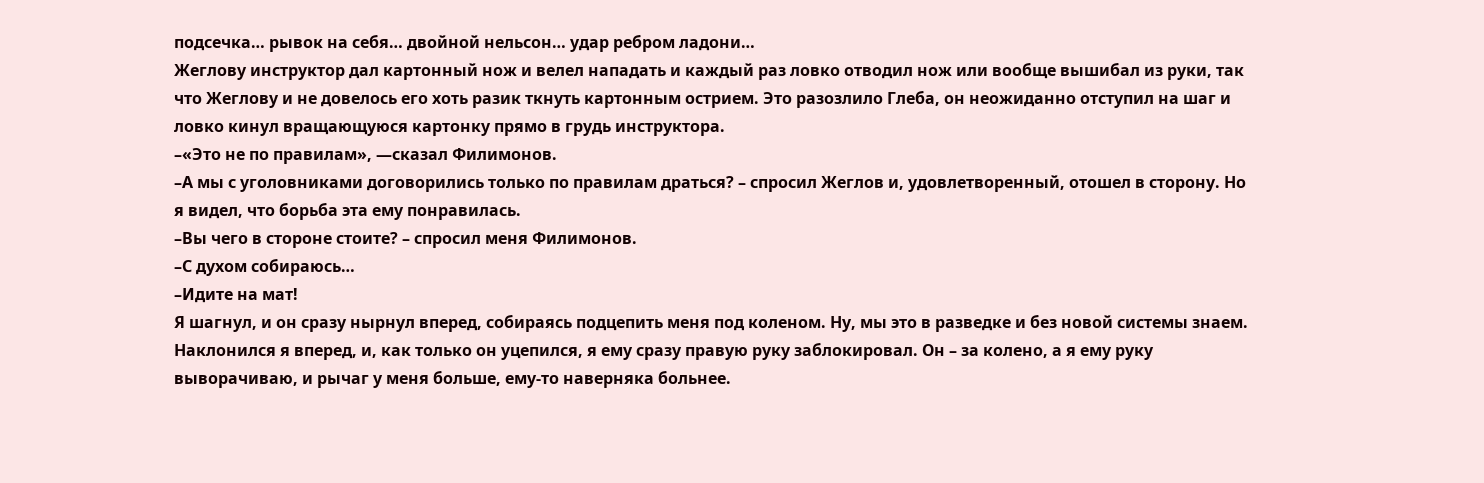подсечка… рывок на себя… двойной нельсон… удар ребром ладони…
Жеглову инструктор дал картонный нож и велел нападать и каждый раз ловко отводил нож или вообще вышибал из руки, так что Жеглову и не довелось его хоть разик ткнуть картонным острием. Это разозлило Глеба, он неожиданно отступил на шаг и ловко кинул вращающуюся картонку прямо в грудь инструктора.
–«Это не по правилам», —сказал Филимонов.
–А мы с уголовниками договорились только по правилам драться? – спросил Жеглов и, удовлетворенный, отошел в сторону. Но я видел, что борьба эта ему понравилась.
–Вы чего в стороне стоите? – спросил меня Филимонов.
–С духом собираюсь…
–Идите на мат!
Я шагнул, и он сразу нырнул вперед, собираясь подцепить меня под коленом. Ну, мы это в разведке и без новой системы знаем. Наклонился я вперед, и, как только он уцепился, я ему сразу правую руку заблокировал. Он – за колено, а я ему руку выворачиваю, и рычаг у меня больше, ему-то наверняка больнее.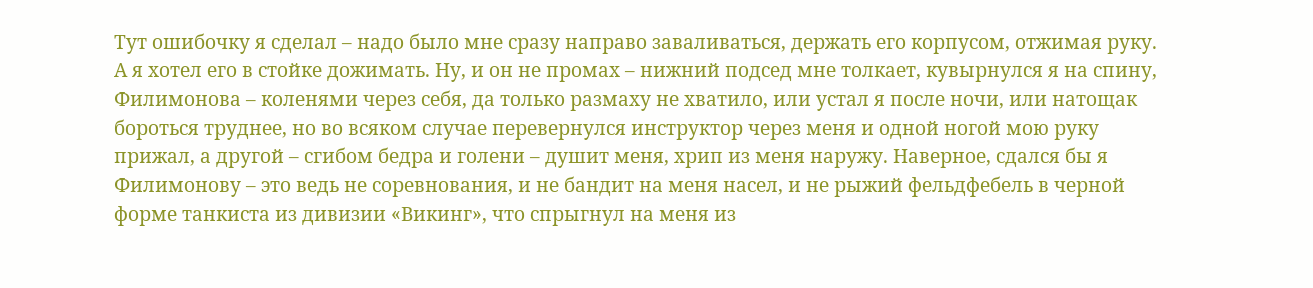Тут ошибочку я сделал – надо было мне сразу направо заваливаться, держать его корпусом, отжимая руку. А я хотел его в стойке дожимать. Ну, и он не промах – нижний подсед мне толкает, кувырнулся я на спину, Филимонова – коленями через себя, да только размаху не хватило, или устал я после ночи, или натощак бороться труднее, но во всяком случае перевернулся инструктор через меня и одной ногой мою руку прижал, а другой – сгибом бедра и голени – душит меня, хрип из меня наружу. Наверное, сдался бы я Филимонову – это ведь не соревнования, и не бандит на меня насел, и не рыжий фельдфебель в черной форме танкиста из дивизии «Викинг», что спрыгнул на меня из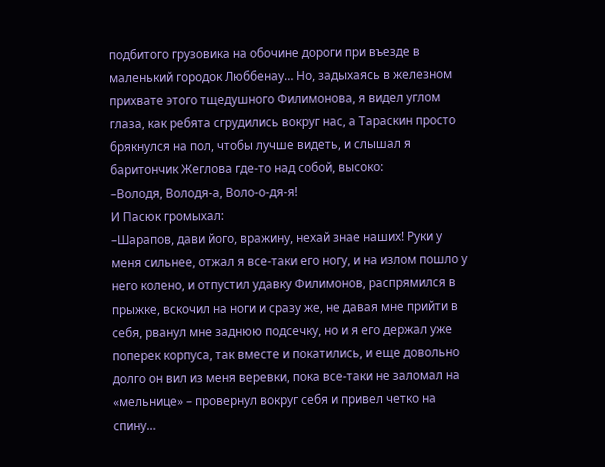подбитого грузовика на обочине дороги при въезде в маленький городок Люббенау… Но, задыхаясь в железном прихвате этого тщедушного Филимонова, я видел углом глаза, как ребята сгрудились вокруг нас, а Тараскин просто брякнулся на пол, чтобы лучше видеть, и слышал я баритончик Жеглова где-то над собой, высоко:
–Володя, Володя-а, Воло-о-дя-я!
И Пасюк громыхал:
–Шарапов, дави його, вражину, нехай знае наших! Руки у меня сильнее, отжал я все-таки его ногу, и на излом пошло у него колено, и отпустил удавку Филимонов, распрямился в прыжке, вскочил на ноги и сразу же, не давая мне прийти в себя, рванул мне заднюю подсечку, но и я его держал уже поперек корпуса, так вместе и покатились, и еще довольно долго он вил из меня веревки, пока все-таки не заломал на «мельнице» – провернул вокруг себя и привел четко на спину…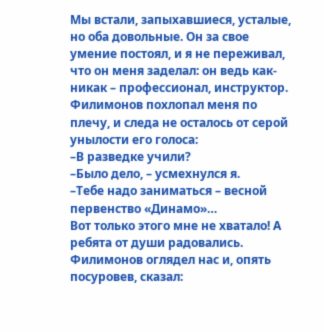Мы встали, запыхавшиеся, усталые, но оба довольные. Он за свое умение постоял, и я не переживал, что он меня заделал: он ведь как-никак – профессионал, инструктор. Филимонов похлопал меня по плечу, и следа не осталось от серой унылости его голоса:
–В разведке учили?
–Было дело, – усмехнулся я.
–Тебе надо заниматься – весной первенство «Динамо»…
Вот только этого мне не хватало! А ребята от души радовались. Филимонов оглядел нас и, опять посуровев, сказал: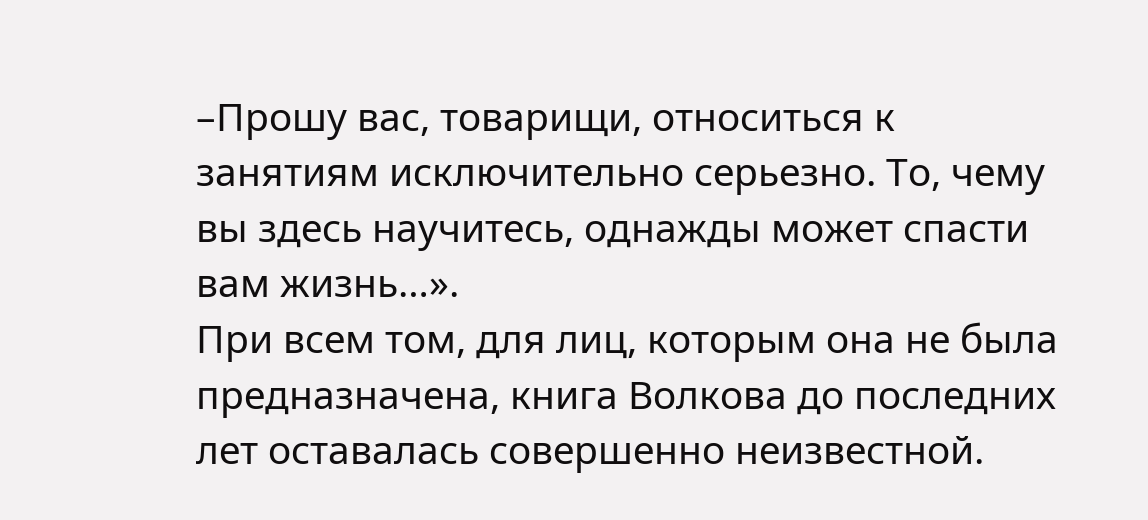–Прошу вас, товарищи, относиться к занятиям исключительно серьезно. То, чему вы здесь научитесь, однажды может спасти вам жизнь…».
При всем том, для лиц, которым она не была предназначена, книга Волкова до последних лет оставалась совершенно неизвестной.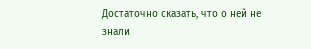Достаточно сказать, что о ней не знали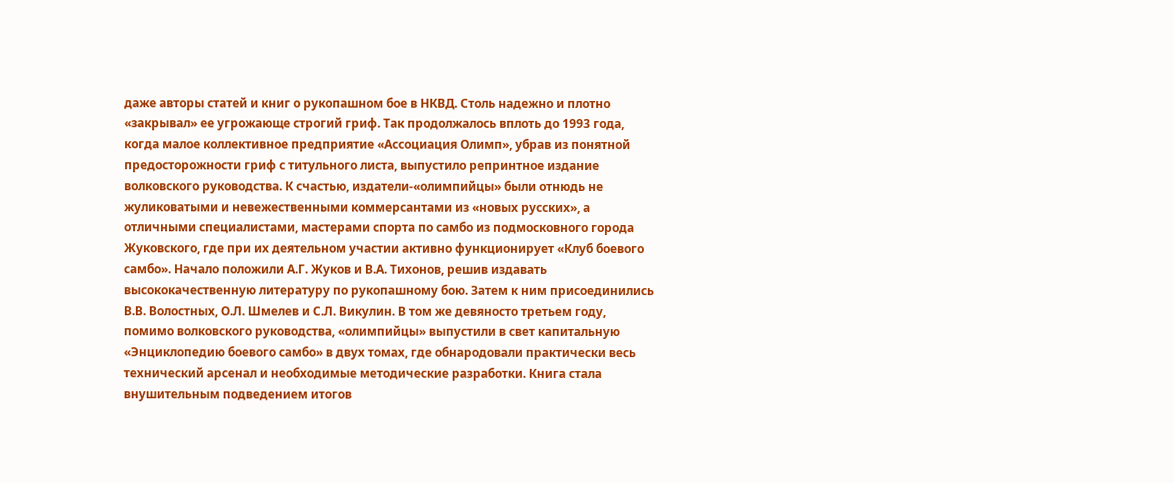даже авторы статей и книг о рукопашном бое в НКВД. Столь надежно и плотно «закрывал» ее угрожающе строгий гриф. Так продолжалось вплоть до 1993 года, когда малое коллективное предприятие «Ассоциация Олимп», убрав из понятной предосторожности гриф с титульного листа, выпустило репринтное издание волковского руководства. К счастью, издатели-«олимпийцы» были отнюдь не жуликоватыми и невежественными коммерсантами из «новых русских», а отличными специалистами, мастерами спорта по самбо из подмосковного города Жуковского, где при их деятельном участии активно функционирует «Клуб боевого самбо». Начало положили А.Г. Жуков и В.А. Тихонов, решив издавать высококачественную литературу по рукопашному бою. Затем к ним присоединились В.В. Волостных, О.Л. Шмелев и С.Л. Викулин. В том же девяносто третьем году, помимо волковского руководства, «олимпийцы» выпустили в свет капитальную «Энциклопедию боевого самбо» в двух томах, где обнародовали практически весь технический арсенал и необходимые методические разработки. Книга стала внушительным подведением итогов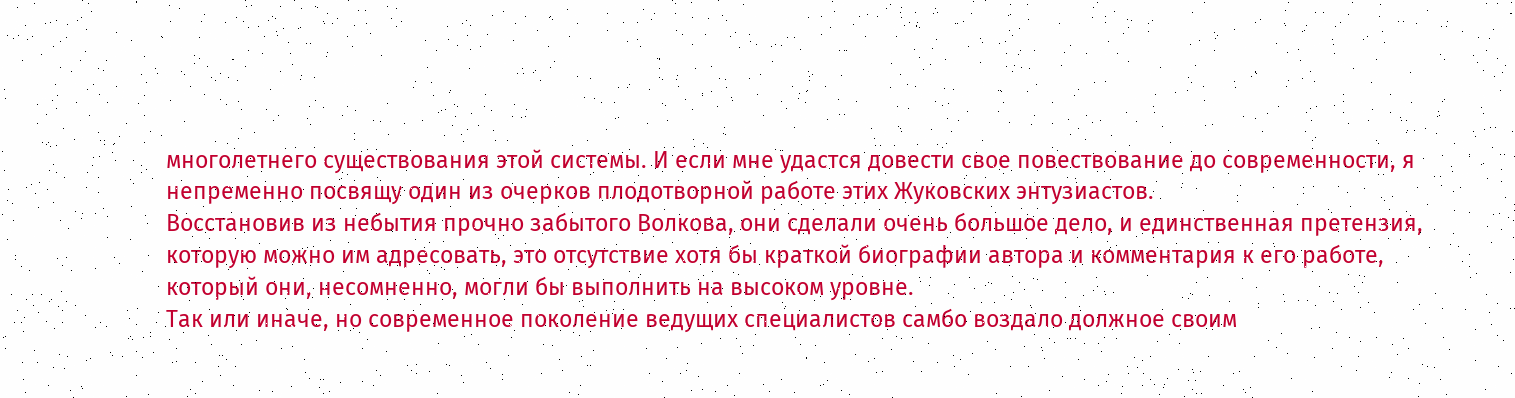многолетнего существования этой системы. И если мне удастся довести свое повествование до современности, я непременно посвящу один из очерков плодотворной работе этих Жуковских энтузиастов.
Восстановив из небытия прочно забытого Волкова, они сделали очень большое дело, и единственная претензия, которую можно им адресовать, это отсутствие хотя бы краткой биографии автора и комментария к его работе, который они, несомненно, могли бы выполнить на высоком уровне.
Так или иначе, но современное поколение ведущих специалистов самбо воздало должное своим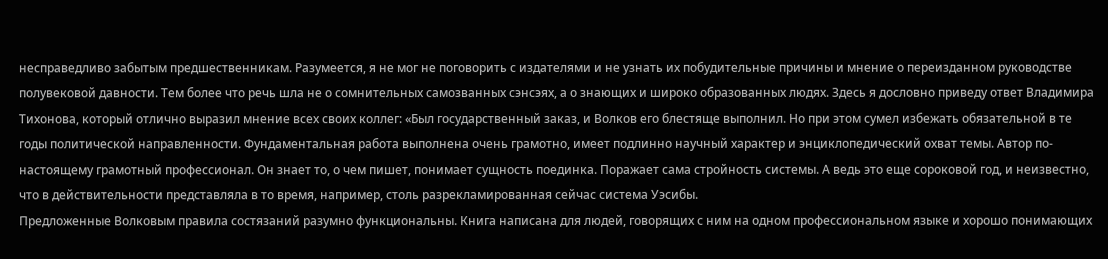несправедливо забытым предшественникам. Разумеется, я не мог не поговорить с издателями и не узнать их побудительные причины и мнение о переизданном руководстве полувековой давности. Тем более что речь шла не о сомнительных самозванных сэнсэях, а о знающих и широко образованных людях. Здесь я дословно приведу ответ Владимира Тихонова, который отлично выразил мнение всех своих коллег: «Был государственный заказ, и Волков его блестяще выполнил. Но при этом сумел избежать обязательной в те годы политической направленности. Фундаментальная работа выполнена очень грамотно, имеет подлинно научный характер и энциклопедический охват темы. Автор по-настоящему грамотный профессионал. Он знает то, о чем пишет, понимает сущность поединка. Поражает сама стройность системы. А ведь это еще сороковой год, и неизвестно, что в действительности представляла в то время, например, столь разрекламированная сейчас система Уэсибы.
Предложенные Волковым правила состязаний разумно функциональны. Книга написана для людей, говорящих с ним на одном профессиональном языке и хорошо понимающих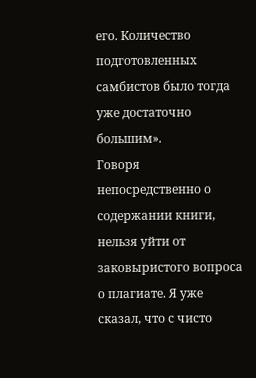его. Количество подготовленных самбистов было тогда уже достаточно большим».
Говоря непосредственно о содержании книги, нельзя уйти от заковыристого вопроса о плагиате. Я уже сказал, что с чисто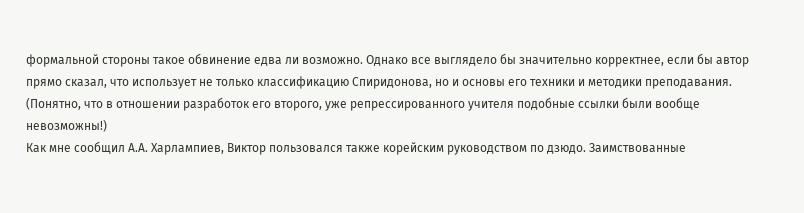формальной стороны такое обвинение едва ли возможно. Однако все выглядело бы значительно корректнее, если бы автор прямо сказал, что использует не только классификацию Спиридонова, но и основы его техники и методики преподавания. (Понятно, что в отношении разработок его второго, уже репрессированного учителя подобные ссылки были вообще невозможны!)
Как мне сообщил А.А. Харлампиев, Виктор пользовался также корейским руководством по дзюдо. Заимствованные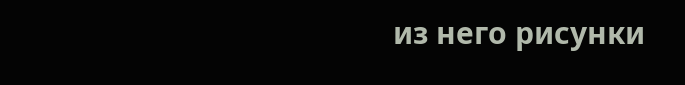из него рисунки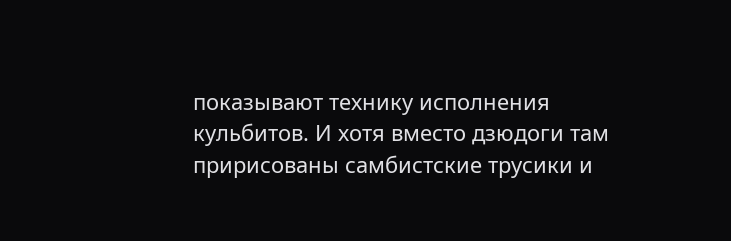показывают технику исполнения кульбитов. И хотя вместо дзюдоги там пририсованы самбистские трусики и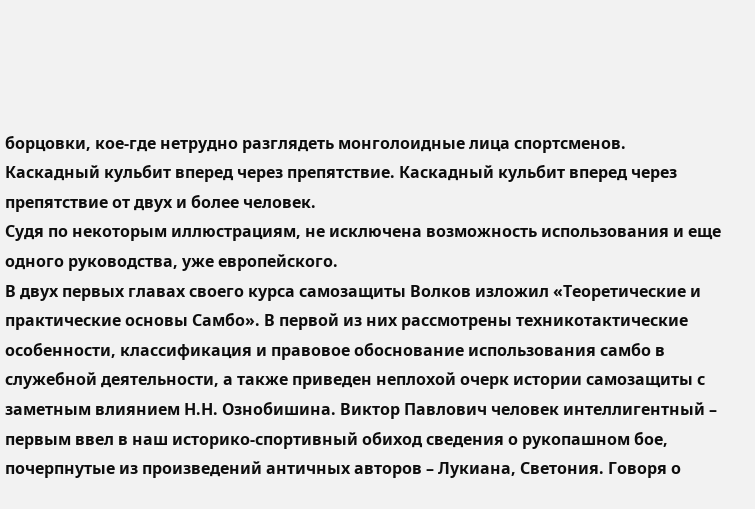борцовки, кое-где нетрудно разглядеть монголоидные лица спортсменов.
Каскадный кульбит вперед через препятствие. Каскадный кульбит вперед через препятствие от двух и более человек.
Судя по некоторым иллюстрациям, не исключена возможность использования и еще одного руководства, уже европейского.
В двух первых главах своего курса самозащиты Волков изложил «Теоретические и практические основы Самбо». В первой из них рассмотрены техникотактические особенности, классификация и правовое обоснование использования самбо в служебной деятельности, а также приведен неплохой очерк истории самозащиты с заметным влиянием Н.Н. Ознобишина. Виктор Павлович человек интеллигентный – первым ввел в наш историко-спортивный обиход сведения о рукопашном бое, почерпнутые из произведений античных авторов – Лукиана, Светония. Говоря о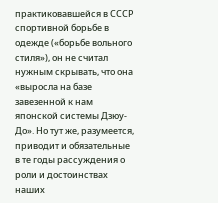практиковавшейся в СССР спортивной борьбе в одежде («борьбе вольного стиля»), он не считал нужным скрывать, что она «выросла на базе завезенной к нам японской системы Дзюу-До». Но тут же, разумеется, приводит и обязательные в те годы рассуждения о роли и достоинствах наших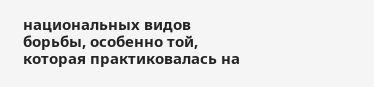национальных видов борьбы, особенно той, которая практиковалась на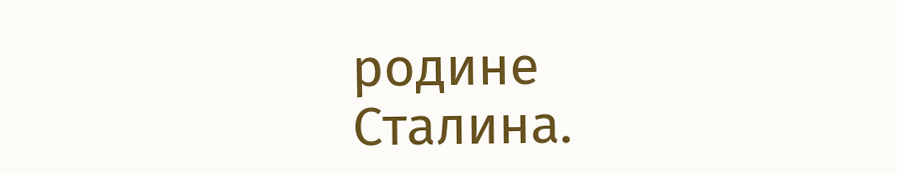родине Сталина.